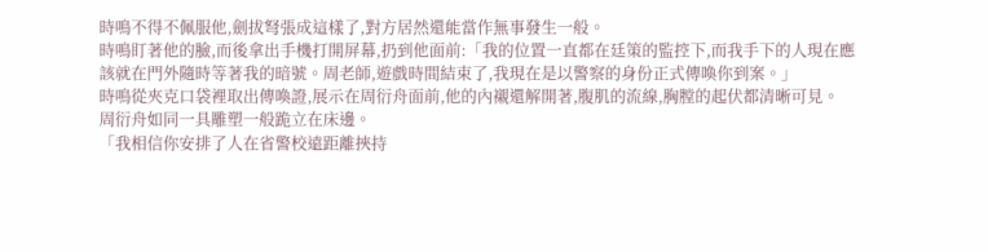時鳴不得不佩服他,劍拔弩張成這樣了,對方居然還能當作無事發生一般。
時鳴盯著他的臉,而後拿出手機打開屏幕,扔到他面前:「我的位置一直都在廷策的監控下,而我手下的人現在應該就在門外隨時等著我的暗號。周老師,遊戲時間結束了,我現在是以警察的身份正式傳喚你到案。」
時鳴從夾克口袋裡取出傳喚證,展示在周衍舟面前,他的內襯還解開著,腹肌的流線,胸膛的起伏都清晰可見。
周衍舟如同一具雕塑一般跪立在床邊。
「我相信你安排了人在省警校遠距離挾持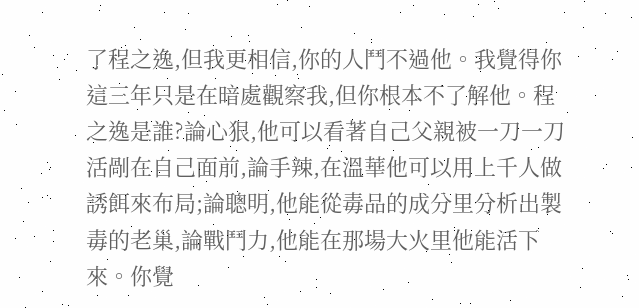了程之逸,但我更相信,你的人鬥不過他。我覺得你這三年只是在暗處觀察我,但你根本不了解他。程之逸是誰?論心狠,他可以看著自己父親被一刀一刀活剮在自己面前,論手辣,在溫華他可以用上千人做誘餌來布局;論聰明,他能從毒品的成分里分析出製毒的老巢,論戰鬥力,他能在那場大火里他能活下來。你覺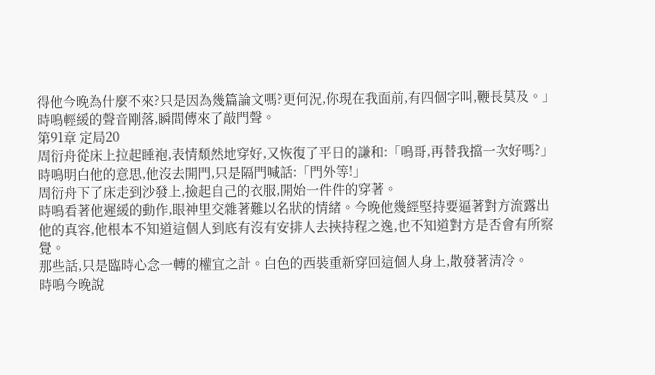得他今晚為什麼不來?只是因為幾篇論文嗎?更何況,你現在我面前,有四個字叫,鞭長莫及。」
時鳴輕緩的聲音剛落,瞬間傳來了敲門聲。
第91章 定局20
周衍舟從床上拉起睡袍,表情頹然地穿好,又恢復了平日的謙和:「鳴哥,再替我擋一次好嗎?」
時鳴明白他的意思,他沒去開門,只是隔門喊話:「門外等!」
周衍舟下了床走到沙發上,撿起自己的衣服,開始一件件的穿著。
時鳴看著他遲緩的動作,眼神里交雜著難以名狀的情緒。今晚他幾經堅持要逼著對方流露出他的真容,他根本不知道這個人到底有沒有安排人去挾持程之逸,也不知道對方是否會有所察覺。
那些話,只是臨時心念一轉的權宜之計。白色的西裝重新穿回這個人身上,散發著清冷。
時鳴今晚說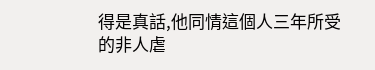得是真話,他同情這個人三年所受的非人虐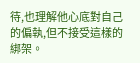待,也理解他心底對自己的偏執,但不接受這樣的綁架。